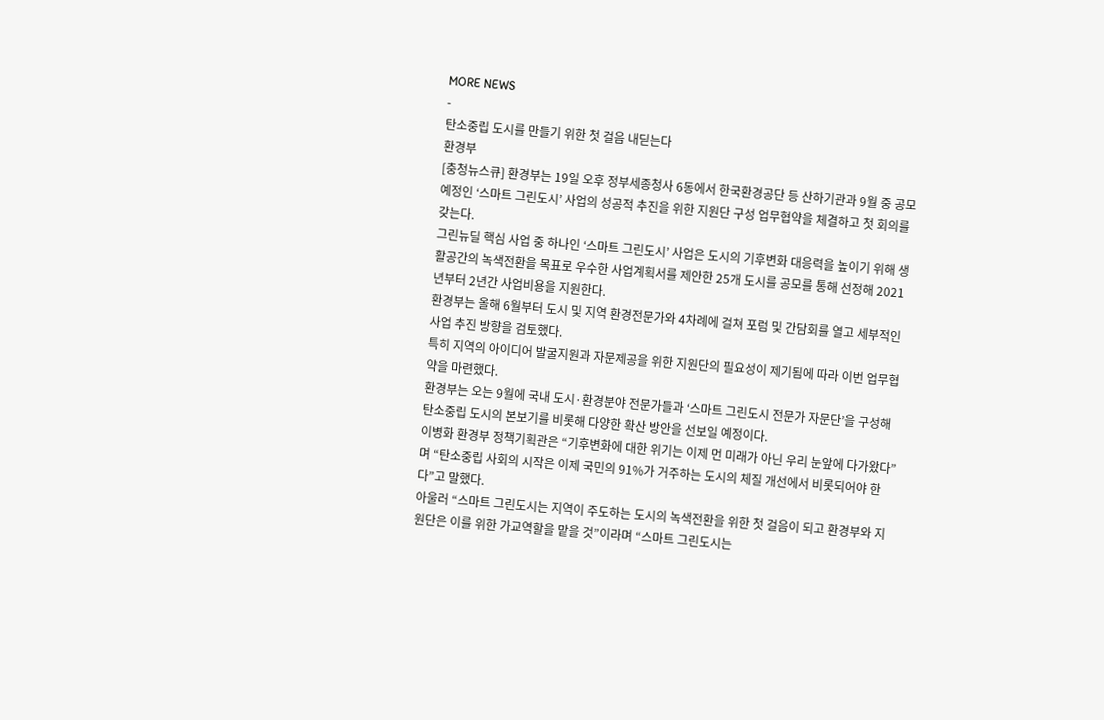MORE NEWS
-
탄소중립 도시를 만들기 위한 첫 걸음 내딛는다
환경부
[충청뉴스큐] 환경부는 19일 오후 정부세종청사 6동에서 한국환경공단 등 산하기관과 9월 중 공모 예정인 ‘스마트 그린도시’ 사업의 성공적 추진을 위한 지원단 구성 업무협약을 체결하고 첫 회의를 갖는다.
그린뉴딜 핵심 사업 중 하나인 ‘스마트 그린도시’ 사업은 도시의 기후변화 대응력을 높이기 위해 생활공간의 녹색전환을 목표로 우수한 사업계획서를 제안한 25개 도시를 공모를 통해 선정해 2021년부터 2년간 사업비용을 지원한다.
환경부는 올해 6월부터 도시 및 지역 환경전문가와 4차례에 걸쳐 포럼 및 간담회를 열고 세부적인 사업 추진 방향을 검토했다.
특히 지역의 아이디어 발굴지원과 자문제공을 위한 지원단의 필요성이 제기됨에 따라 이번 업무협약을 마련했다.
환경부는 오는 9월에 국내 도시·환경분야 전문가들과 ‘스마트 그린도시 전문가 자문단’을 구성해 탄소중립 도시의 본보기를 비롯해 다양한 확산 방안을 선보일 예정이다.
이병화 환경부 정책기획관은 “기후변화에 대한 위기는 이제 먼 미래가 아닌 우리 눈앞에 다가왔다”며 “탄소중립 사회의 시작은 이제 국민의 91%가 거주하는 도시의 체질 개선에서 비롯되어야 한다”고 말했다.
아울러 “스마트 그린도시는 지역이 주도하는 도시의 녹색전환을 위한 첫 걸음이 되고 환경부와 지원단은 이를 위한 가교역할을 맡을 것”이라며 “스마트 그린도시는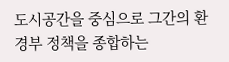도시공간을 중심으로 그간의 환경부 정책을 종합하는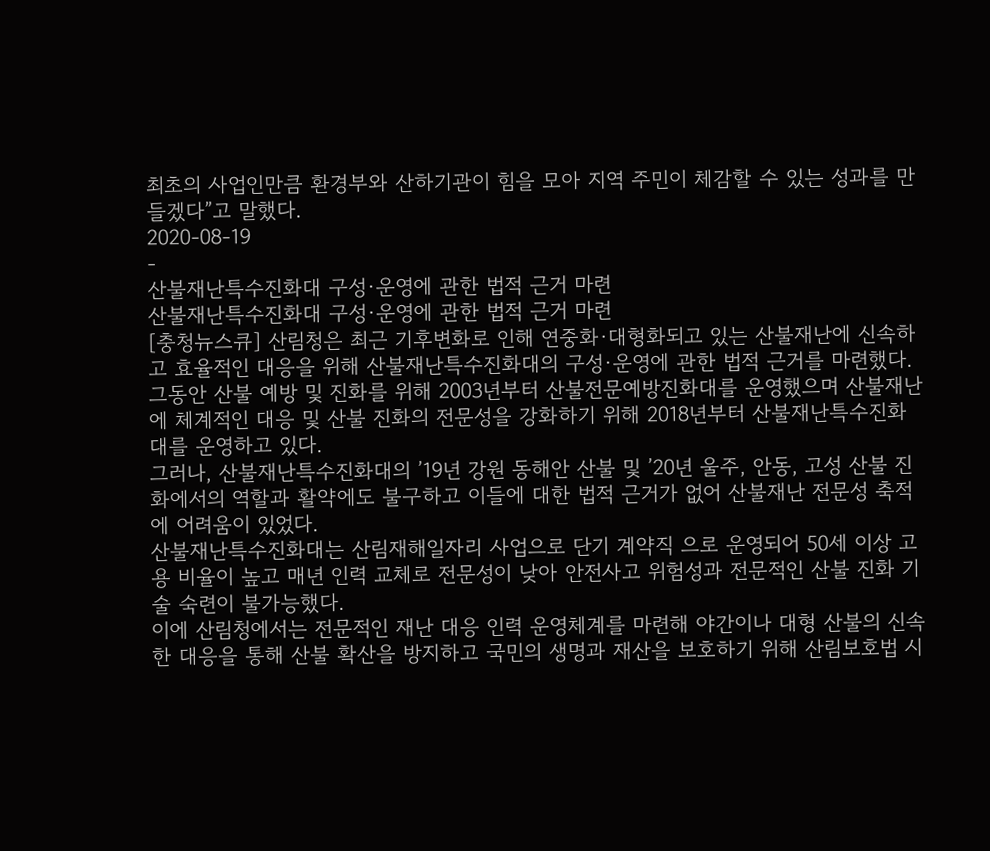최초의 사업인만큼 환경부와 산하기관이 힘을 모아 지역 주민이 체감할 수 있는 성과를 만들겠다”고 말했다.
2020-08-19
-
산불재난특수진화대 구성·운영에 관한 법적 근거 마련
산불재난특수진화대 구성·운영에 관한 법적 근거 마련
[충청뉴스큐] 산림청은 최근 기후변화로 인해 연중화·대형화되고 있는 산불재난에 신속하고 효율적인 대응을 위해 산불재난특수진화대의 구성·운영에 관한 법적 근거를 마련했다.
그동안 산불 예방 및 진화를 위해 2003년부터 산불전문예방진화대를 운영했으며 산불재난에 체계적인 대응 및 산불 진화의 전문성을 강화하기 위해 2018년부터 산불재난특수진화대를 운영하고 있다.
그러나, 산불재난특수진화대의 ’19년 강원 동해안 산불 및 ’20년 울주, 안동, 고성 산불 진화에서의 역할과 활약에도 불구하고 이들에 대한 법적 근거가 없어 산불재난 전문성 축적에 어려움이 있었다.
산불재난특수진화대는 산림재해일자리 사업으로 단기 계약직 으로 운영되어 50세 이상 고용 비율이 높고 매년 인력 교체로 전문성이 낮아 안전사고 위험성과 전문적인 산불 진화 기술 숙련이 불가능했다.
이에 산림청에서는 전문적인 재난 대응 인력 운영체계를 마련해 야간이나 대형 산불의 신속한 대응을 통해 산불 확산을 방지하고 국민의 생명과 재산을 보호하기 위해 산림보호법 시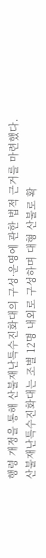행령 개정을 통해 산불재난특수진화대의 구성·운영에 관한 법적 근거를 마련했다.
산불재난특수진화대는 조별 12명 내외로 구성하며 대형 산불로 확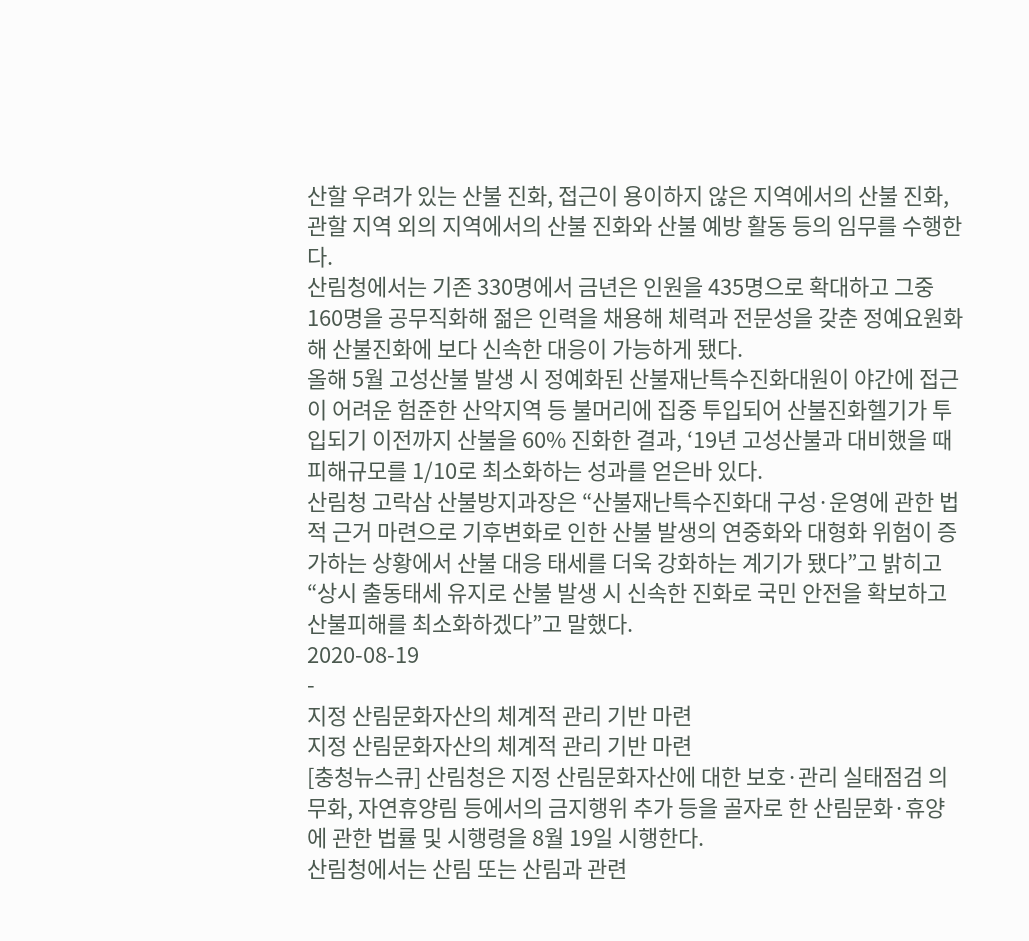산할 우려가 있는 산불 진화, 접근이 용이하지 않은 지역에서의 산불 진화, 관할 지역 외의 지역에서의 산불 진화와 산불 예방 활동 등의 임무를 수행한다.
산림청에서는 기존 330명에서 금년은 인원을 435명으로 확대하고 그중 160명을 공무직화해 젊은 인력을 채용해 체력과 전문성을 갖춘 정예요원화해 산불진화에 보다 신속한 대응이 가능하게 됐다.
올해 5월 고성산불 발생 시 정예화된 산불재난특수진화대원이 야간에 접근이 어려운 험준한 산악지역 등 불머리에 집중 투입되어 산불진화헬기가 투입되기 이전까지 산불을 60% 진화한 결과, ‘19년 고성산불과 대비했을 때 피해규모를 1/10로 최소화하는 성과를 얻은바 있다.
산림청 고락삼 산불방지과장은 “산불재난특수진화대 구성·운영에 관한 법적 근거 마련으로 기후변화로 인한 산불 발생의 연중화와 대형화 위험이 증가하는 상황에서 산불 대응 태세를 더욱 강화하는 계기가 됐다”고 밝히고 “상시 출동태세 유지로 산불 발생 시 신속한 진화로 국민 안전을 확보하고 산불피해를 최소화하겠다”고 말했다.
2020-08-19
-
지정 산림문화자산의 체계적 관리 기반 마련
지정 산림문화자산의 체계적 관리 기반 마련
[충청뉴스큐] 산림청은 지정 산림문화자산에 대한 보호·관리 실태점검 의무화, 자연휴양림 등에서의 금지행위 추가 등을 골자로 한 산림문화·휴양에 관한 법률 및 시행령을 8월 19일 시행한다.
산림청에서는 산림 또는 산림과 관련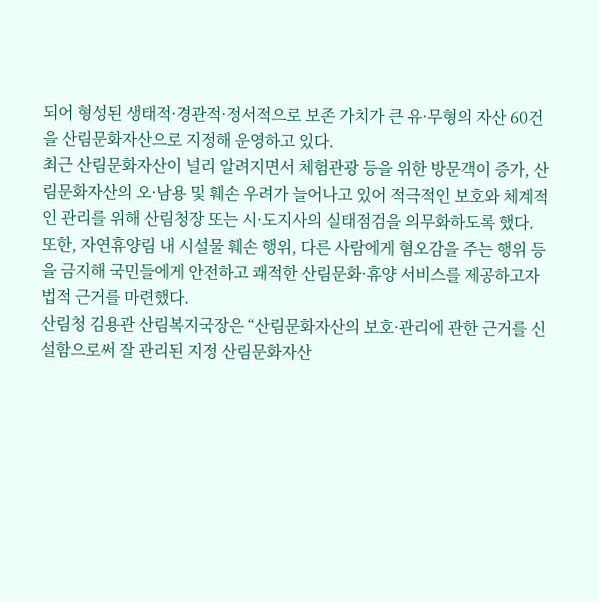되어 형성된 생태적·경관적·정서적으로 보존 가치가 큰 유·무형의 자산 60건을 산림문화자산으로 지정해 운영하고 있다.
최근 산림문화자산이 널리 알려지면서 체험관광 등을 위한 방문객이 증가, 산림문화자산의 오·남용 및 훼손 우려가 늘어나고 있어 적극적인 보호와 체계적인 관리를 위해 산림청장 또는 시·도지사의 실태점검을 의무화하도록 했다.
또한, 자연휴양림 내 시설물 훼손 행위, 다른 사람에게 혐오감을 주는 행위 등을 금지해 국민들에게 안전하고 쾌적한 산림문화·휴양 서비스를 제공하고자 법적 근거를 마련했다.
산림청 김용관 산림복지국장은 “산림문화자산의 보호·관리에 관한 근거를 신설함으로써 잘 관리된 지정 산림문화자산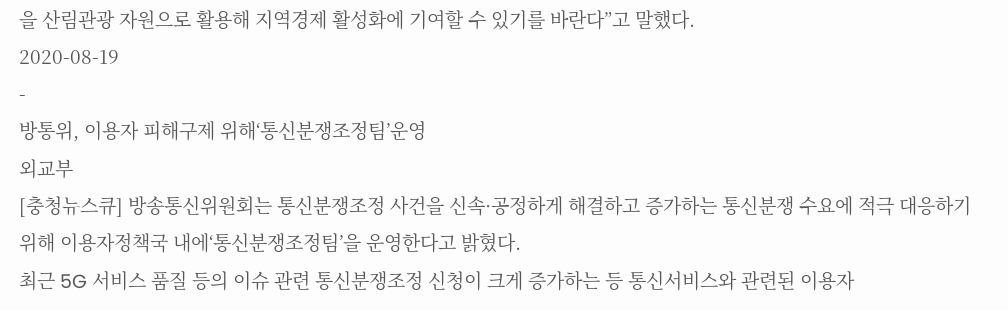을 산림관광 자원으로 활용해 지역경제 활성화에 기여할 수 있기를 바란다”고 말했다.
2020-08-19
-
방통위, 이용자 피해구제 위해‘통신분쟁조정팀’운영
외교부
[충청뉴스큐] 방송통신위원회는 통신분쟁조정 사건을 신속·공정하게 해결하고 증가하는 통신분쟁 수요에 적극 대응하기 위해 이용자정책국 내에‘통신분쟁조정팀’을 운영한다고 밝혔다.
최근 5G 서비스 품질 등의 이슈 관련 통신분쟁조정 신청이 크게 증가하는 등 통신서비스와 관련된 이용자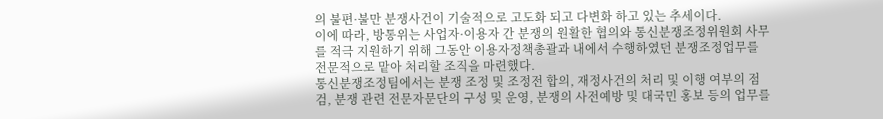의 불편·불만 분쟁사건이 기술적으로 고도화 되고 다변화 하고 있는 추세이다.
이에 따라, 방통위는 사업자·이용자 간 분쟁의 원활한 협의와 통신분쟁조정위원회 사무를 적극 지원하기 위해 그동안 이용자정책총괄과 내에서 수행하였던 분쟁조정업무를 전문적으로 맡아 처리할 조직을 마련했다.
통신분쟁조정팀에서는 분쟁 조정 및 조정전 합의, 재정사건의 처리 및 이행 여부의 점검, 분쟁 관련 전문자문단의 구성 및 운영, 분쟁의 사전예방 및 대국민 홍보 등의 업무를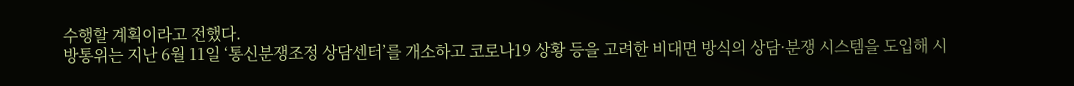수행할 계획이라고 전했다.
방통위는 지난 6월 11일 ‘통신분쟁조정 상담센터’를 개소하고 코로나19 상황 등을 고려한 비대면 방식의 상담·분쟁 시스템을 도입해 시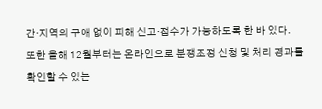간·지역의 구애 없이 피해 신고·접수가 가능하도록 한 바 있다.
또한 올해 12월부터는 온라인으로 분쟁조정 신청 및 처리 경과를 확인할 수 있는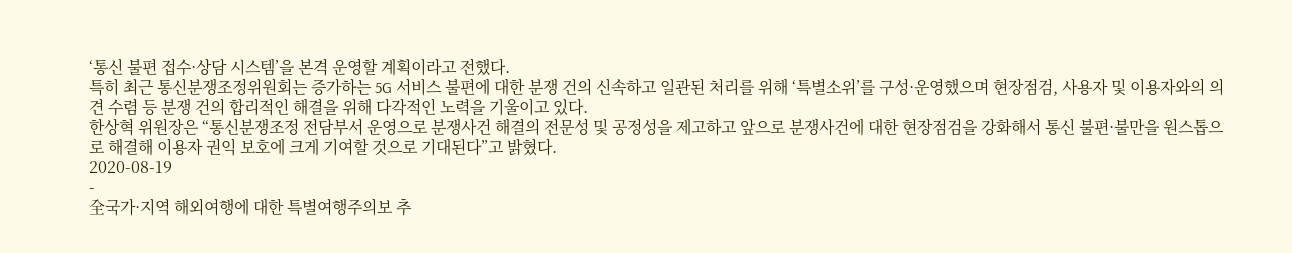‘통신 불편 접수·상담 시스템’을 본격 운영할 계획이라고 전했다.
특히 최근 통신분쟁조정위원회는 증가하는 5G 서비스 불편에 대한 분쟁 건의 신속하고 일관된 처리를 위해 ‘특별소위’를 구성·운영했으며 현장점검, 사용자 및 이용자와의 의견 수렴 등 분쟁 건의 합리적인 해결을 위해 다각적인 노력을 기울이고 있다.
한상혁 위원장은 “통신분쟁조정 전담부서 운영으로 분쟁사건 해결의 전문성 및 공정성을 제고하고 앞으로 분쟁사건에 대한 현장점검을 강화해서 통신 불편·불만을 원스톱으로 해결해 이용자 권익 보호에 크게 기여할 것으로 기대된다”고 밝혔다.
2020-08-19
-
全국가·지역 해외여행에 대한 특별여행주의보 추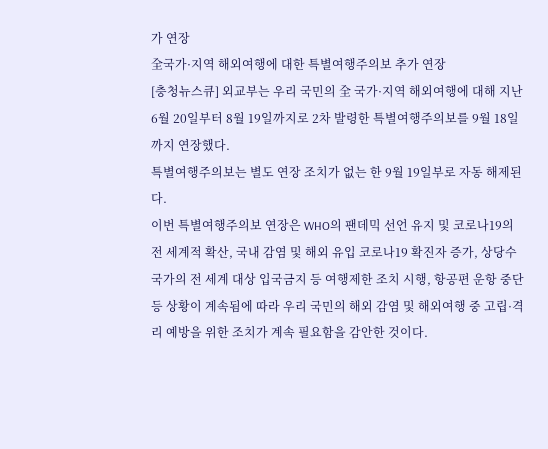가 연장
全국가·지역 해외여행에 대한 특별여행주의보 추가 연장
[충청뉴스큐] 외교부는 우리 국민의 全 국가·지역 해외여행에 대해 지난 6월 20일부터 8월 19일까지로 2차 발령한 특별여행주의보를 9월 18일까지 연장했다.
특별여행주의보는 별도 연장 조치가 없는 한 9월 19일부로 자동 해제된다.
이번 특별여행주의보 연장은 WHO의 팬데믹 선언 유지 및 코로나19의 전 세계적 확산, 국내 감염 및 해외 유입 코로나19 확진자 증가, 상당수 국가의 전 세계 대상 입국금지 등 여행제한 조치 시행, 항공편 운항 중단 등 상황이 계속됨에 따라 우리 국민의 해외 감염 및 해외여행 중 고립·격리 예방을 위한 조치가 계속 필요함을 감안한 것이다.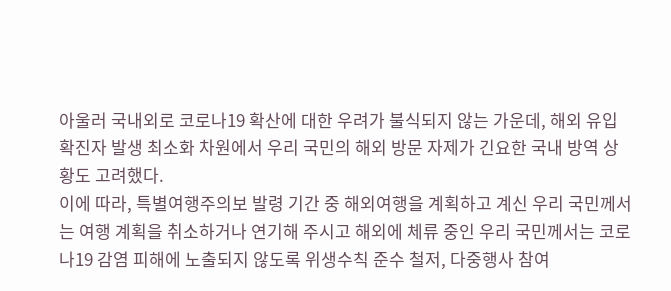아울러 국내외로 코로나19 확산에 대한 우려가 불식되지 않는 가운데, 해외 유입 확진자 발생 최소화 차원에서 우리 국민의 해외 방문 자제가 긴요한 국내 방역 상황도 고려했다.
이에 따라, 특별여행주의보 발령 기간 중 해외여행을 계획하고 계신 우리 국민께서는 여행 계획을 취소하거나 연기해 주시고 해외에 체류 중인 우리 국민께서는 코로나19 감염 피해에 노출되지 않도록 위생수칙 준수 철저, 다중행사 참여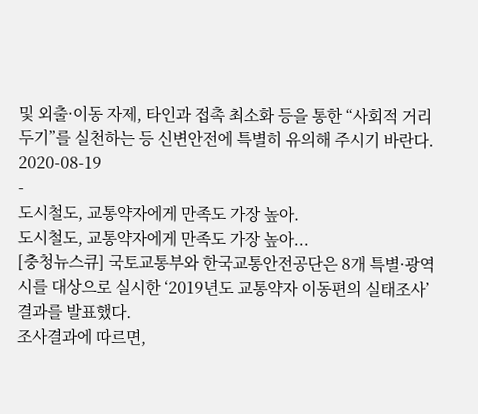및 외출·이동 자제, 타인과 접촉 최소화 등을 통한 “사회적 거리두기”를 실천하는 등 신변안전에 특별히 유의해 주시기 바란다.
2020-08-19
-
도시철도, 교통약자에게 만족도 가장 높아.
도시철도, 교통약자에게 만족도 가장 높아...
[충청뉴스큐] 국토교통부와 한국교통안전공단은 8개 특별·광역시를 대상으로 실시한 ‘2019년도 교통약자 이동편의 실태조사’ 결과를 발표했다.
조사결과에 따르면,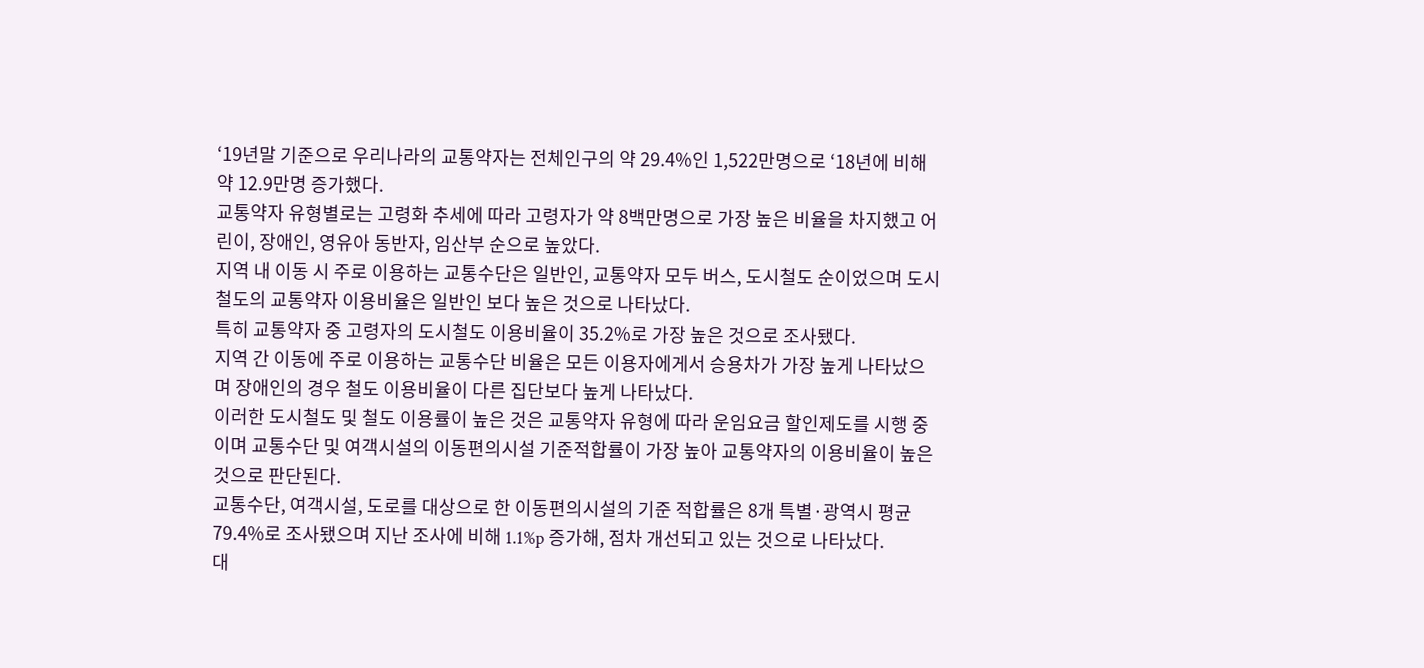‘19년말 기준으로 우리나라의 교통약자는 전체인구의 약 29.4%인 1,522만명으로 ‘18년에 비해 약 12.9만명 증가했다.
교통약자 유형별로는 고령화 추세에 따라 고령자가 약 8백만명으로 가장 높은 비율을 차지했고 어린이, 장애인, 영유아 동반자, 임산부 순으로 높았다.
지역 내 이동 시 주로 이용하는 교통수단은 일반인, 교통약자 모두 버스, 도시철도 순이었으며 도시철도의 교통약자 이용비율은 일반인 보다 높은 것으로 나타났다.
특히 교통약자 중 고령자의 도시철도 이용비율이 35.2%로 가장 높은 것으로 조사됐다.
지역 간 이동에 주로 이용하는 교통수단 비율은 모든 이용자에게서 승용차가 가장 높게 나타났으며 장애인의 경우 철도 이용비율이 다른 집단보다 높게 나타났다.
이러한 도시철도 및 철도 이용률이 높은 것은 교통약자 유형에 따라 운임요금 할인제도를 시행 중이며 교통수단 및 여객시설의 이동편의시설 기준적합률이 가장 높아 교통약자의 이용비율이 높은 것으로 판단된다.
교통수단, 여객시설, 도로를 대상으로 한 이동편의시설의 기준 적합률은 8개 특별·광역시 평균 79.4%로 조사됐으며 지난 조사에 비해 1.1%p 증가해, 점차 개선되고 있는 것으로 나타났다.
대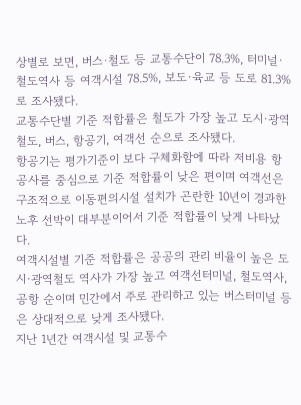상별로 보면, 버스·철도 등 교통수단이 78.3%, 터미널·철도역사 등 여객시설 78.5%, 보도·육교 등 도로 81.3%로 조사됐다.
교통수단별 기준 적합률은 철도가 가장 높고 도시·광역철도, 버스, 항공기, 여객선 순으로 조사됐다.
항공기는 평가기준이 보다 구체화함에 따라 저비용 항공사를 중심으로 기준 적합률이 낮은 편이며 여객선은 구조적으로 이동편의시설 설치가 곤란한 10년이 경과한 노후 선박이 대부분이어서 기준 적합률이 낮게 나타났다.
여객시설별 기준 적합률은 공공의 관리 비율이 높은 도시·광역철도 역사가 가장 높고 여객선터미널, 철도역사, 공항 순이며 민간에서 주로 관리하고 있는 버스터미널 등은 상대적으로 낮게 조사됐다.
지난 1년간 여객시설 및 교통수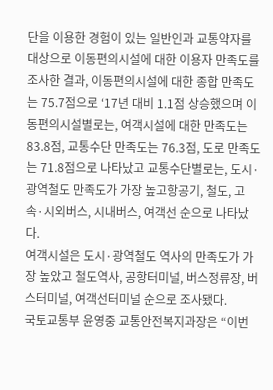단을 이용한 경험이 있는 일반인과 교통약자를 대상으로 이동편의시설에 대한 이용자 만족도를 조사한 결과, 이동편의시설에 대한 종합 만족도는 75.7점으로 ‘17년 대비 1.1점 상승했으며 이동편의시설별로는, 여객시설에 대한 만족도는 83.8점, 교통수단 만족도는 76.3점, 도로 만족도는 71.8점으로 나타났고 교통수단별로는, 도시·광역철도 만족도가 가장 높고항공기, 철도, 고속·시외버스, 시내버스, 여객선 순으로 나타났다.
여객시설은 도시·광역철도 역사의 만족도가 가장 높았고 철도역사, 공항터미널, 버스정류장, 버스터미널, 여객선터미널 순으로 조사됐다.
국토교통부 윤영중 교통안전복지과장은 “이번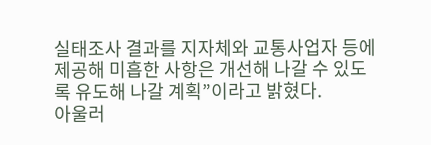실태조사 결과를 지자체와 교통사업자 등에 제공해 미흡한 사항은 개선해 나갈 수 있도록 유도해 나갈 계획”이라고 밝혔다.
아울러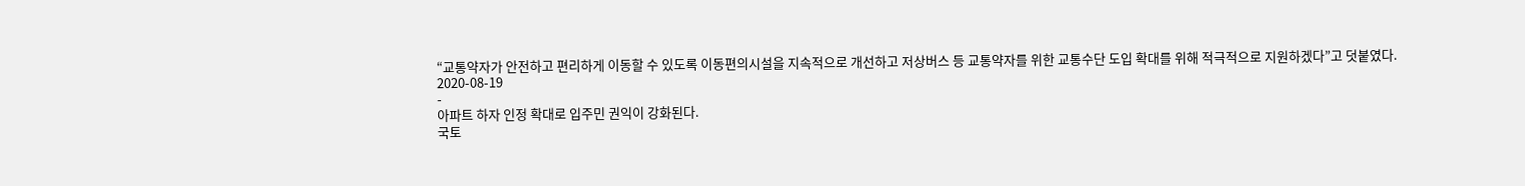“교통약자가 안전하고 편리하게 이동할 수 있도록 이동편의시설을 지속적으로 개선하고 저상버스 등 교통약자를 위한 교통수단 도입 확대를 위해 적극적으로 지원하겠다”고 덧붙였다.
2020-08-19
-
아파트 하자 인정 확대로 입주민 권익이 강화된다.
국토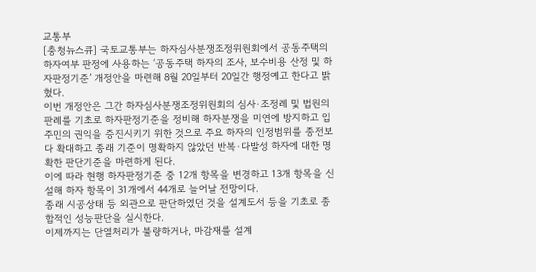교통부
[충청뉴스큐] 국토교통부는 하자심사분쟁조정위원회에서 공동주택의 하자여부 판정에 사용하는 ‘공동주택 하자의 조사, 보수비용 산정 및 하자판정기준’ 개정안을 마련해 8월 20일부터 20일간 행정예고 한다고 밝혔다.
이번 개정안은 그간 하자심사분쟁조정위원회의 심사·조정례 및 법원의 판례를 기초로 하자판정기준을 정비해 하자분쟁을 미연에 방지하고 입주민의 권익을 증진시키기 위한 것으로 주요 하자의 인정범위를 종전보다 확대하고 종래 기준이 명확하지 않았던 반복·다발성 하자에 대한 명확한 판단기준을 마련하게 된다.
이에 따라 현행 하자판정기준 중 12개 항목을 변경하고 13개 항목을 신설해 하자 항목이 31개에서 44개로 늘어날 전망이다.
종래 시공상태 등 외관으로 판단하였던 것을 설계도서 등을 기초로 종합적인 성능판단을 실시한다.
이제까지는 단열처리가 불량하거나, 마감재를 설계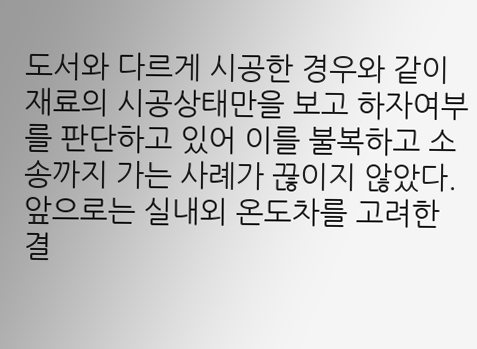도서와 다르게 시공한 경우와 같이 재료의 시공상태만을 보고 하자여부를 판단하고 있어 이를 불복하고 소송까지 가는 사례가 끊이지 않았다.
앞으로는 실내외 온도차를 고려한 결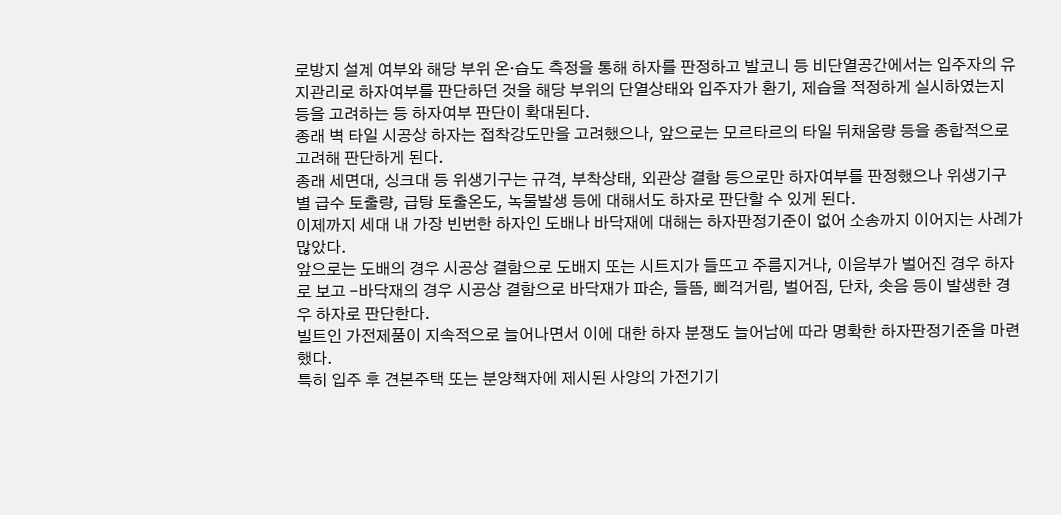로방지 설계 여부와 해당 부위 온·습도 측정을 통해 하자를 판정하고 발코니 등 비단열공간에서는 입주자의 유지관리로 하자여부를 판단하던 것을 해당 부위의 단열상태와 입주자가 환기, 제습을 적정하게 실시하였는지 등을 고려하는 등 하자여부 판단이 확대된다.
종래 벽 타일 시공상 하자는 접착강도만을 고려했으나, 앞으로는 모르타르의 타일 뒤채움량 등을 종합적으로 고려해 판단하게 된다.
종래 세면대, 싱크대 등 위생기구는 규격, 부착상태, 외관상 결함 등으로만 하자여부를 판정했으나 위생기구 별 급수 토출량, 급탕 토출온도, 녹물발생 등에 대해서도 하자로 판단할 수 있게 된다.
이제까지 세대 내 가장 빈번한 하자인 도배나 바닥재에 대해는 하자판정기준이 없어 소송까지 이어지는 사례가 많았다.
앞으로는 도배의 경우 시공상 결함으로 도배지 또는 시트지가 들뜨고 주름지거나, 이음부가 벌어진 경우 하자로 보고 -바닥재의 경우 시공상 결함으로 바닥재가 파손, 들뜸, 삐걱거림, 벌어짐, 단차, 솟음 등이 발생한 경우 하자로 판단한다.
빌트인 가전제품이 지속적으로 늘어나면서 이에 대한 하자 분쟁도 늘어남에 따라 명확한 하자판정기준을 마련했다.
특히 입주 후 견본주택 또는 분양책자에 제시된 사양의 가전기기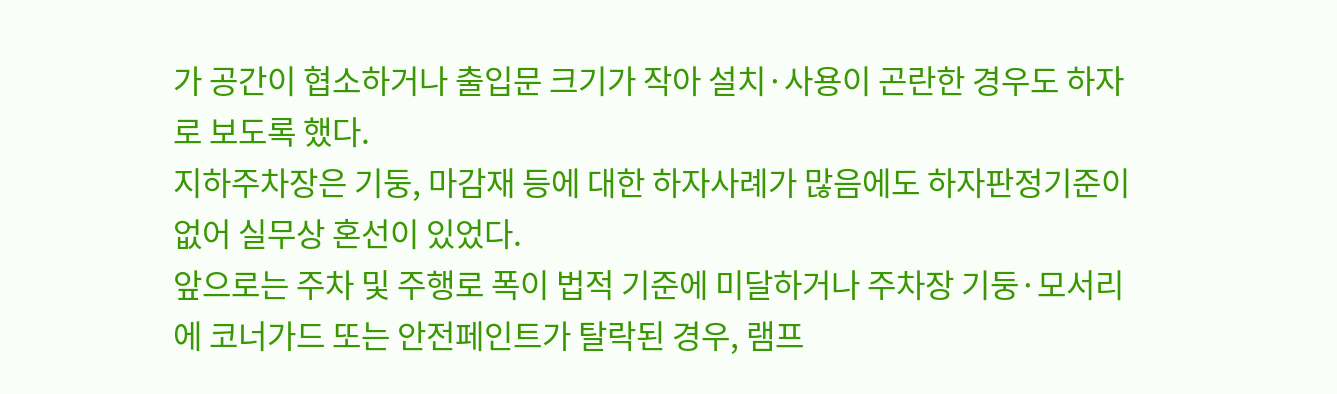가 공간이 협소하거나 출입문 크기가 작아 설치·사용이 곤란한 경우도 하자로 보도록 했다.
지하주차장은 기둥, 마감재 등에 대한 하자사례가 많음에도 하자판정기준이 없어 실무상 혼선이 있었다.
앞으로는 주차 및 주행로 폭이 법적 기준에 미달하거나 주차장 기둥·모서리에 코너가드 또는 안전페인트가 탈락된 경우, 램프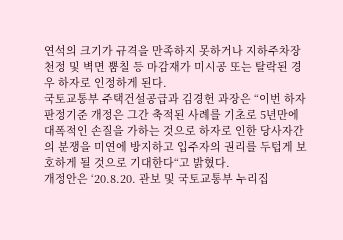연석의 크기가 규격을 만족하지 못하거나 지하주차장 천정 및 벽면 뿜칠 등 마감재가 미시공 또는 탈락된 경우 하자로 인정하게 된다.
국토교통부 주택건설공급과 김경헌 과장은 “이번 하자판정기준 개정은 그간 축적된 사례를 기초로 5년만에 대폭적인 손질을 가하는 것으로 하자로 인한 당사자간의 분쟁을 미연에 방지하고 입주자의 권리를 두텁게 보호하게 될 것으로 기대한다“고 밝혔다.
개정안은 ‘20.8.20. 관보 및 국토교통부 누리집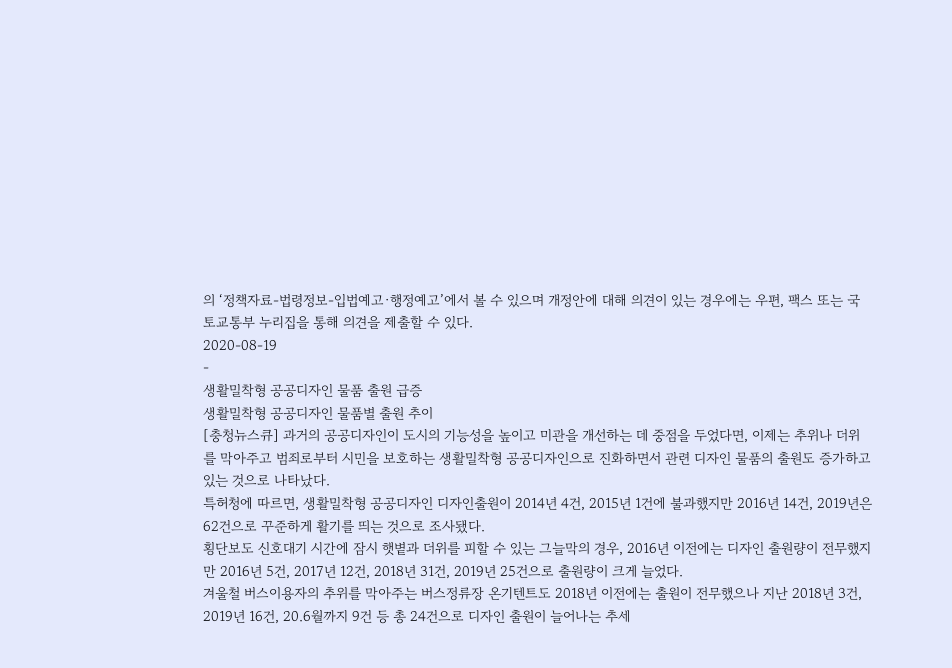의 ‘정책자료-법령정보-입법예고·행정예고’에서 볼 수 있으며 개정안에 대해 의견이 있는 경우에는 우편, 팩스 또는 국토교통부 누리집을 통해 의견을 제출할 수 있다.
2020-08-19
-
생활밀착형 공공디자인 물품 출원 급증
생활밀착형 공공디자인 물품별 출원 추이
[충청뉴스큐] 과거의 공공디자인이 도시의 기능성을 높이고 미관을 개선하는 데 중점을 두었다면, 이제는 추위나 더위를 막아주고 범죄로부터 시민을 보호하는 생활밀착형 공공디자인으로 진화하면서 관련 디자인 물품의 출원도 증가하고 있는 것으로 나타났다.
특허청에 따르면, 생활밀착형 공공디자인 디자인출원이 2014년 4건, 2015년 1건에 불과했지만 2016년 14건, 2019년은 62건으로 꾸준하게 활기를 띄는 것으로 조사됐다.
횡단보도 신호대기 시간에 잠시 햇볕과 더위를 피할 수 있는 그늘막의 경우, 2016년 이전에는 디자인 출원량이 전무했지만 2016년 5건, 2017년 12건, 2018년 31건, 2019년 25건으로 출원량이 크게 늘었다.
겨울철 버스이용자의 추위를 막아주는 버스정류장 온기텐트도 2018년 이전에는 출원이 전무했으나 지난 2018년 3건, 2019년 16건, 20.6월까지 9건 등 총 24건으로 디자인 출원이 늘어나는 추세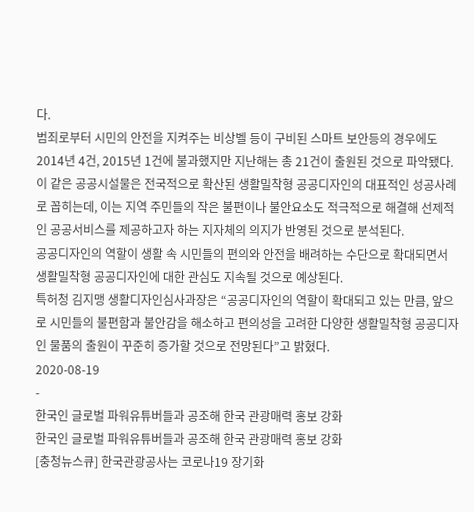다.
범죄로부터 시민의 안전을 지켜주는 비상벨 등이 구비된 스마트 보안등의 경우에도 2014년 4건, 2015년 1건에 불과했지만 지난해는 총 21건이 출원된 것으로 파악됐다.
이 같은 공공시설물은 전국적으로 확산된 생활밀착형 공공디자인의 대표적인 성공사례로 꼽히는데, 이는 지역 주민들의 작은 불편이나 불안요소도 적극적으로 해결해 선제적인 공공서비스를 제공하고자 하는 지자체의 의지가 반영된 것으로 분석된다.
공공디자인의 역할이 생활 속 시민들의 편의와 안전을 배려하는 수단으로 확대되면서 생활밀착형 공공디자인에 대한 관심도 지속될 것으로 예상된다.
특허청 김지맹 생활디자인심사과장은 “공공디자인의 역할이 확대되고 있는 만큼, 앞으로 시민들의 불편함과 불안감을 해소하고 편의성을 고려한 다양한 생활밀착형 공공디자인 물품의 출원이 꾸준히 증가할 것으로 전망된다”고 밝혔다.
2020-08-19
-
한국인 글로벌 파워유튜버들과 공조해 한국 관광매력 홍보 강화
한국인 글로벌 파워유튜버들과 공조해 한국 관광매력 홍보 강화
[충청뉴스큐] 한국관광공사는 코로나19 장기화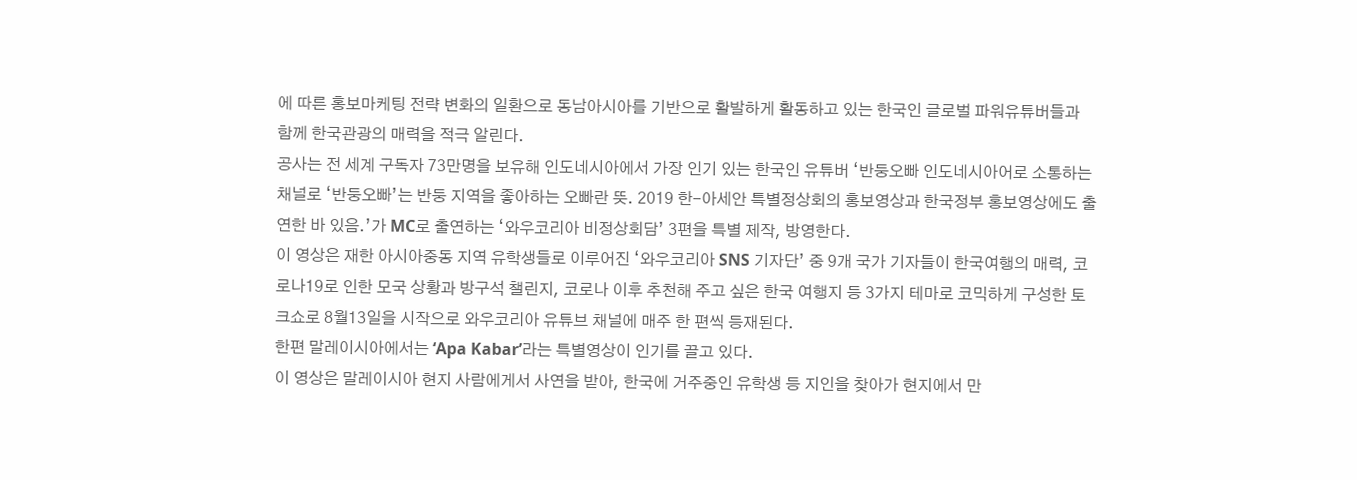에 따른 홍보마케팅 전략 변화의 일환으로 동남아시아를 기반으로 활발하게 활동하고 있는 한국인 글로벌 파워유튜버들과 함께 한국관광의 매력을 적극 알린다.
공사는 전 세계 구독자 73만명을 보유해 인도네시아에서 가장 인기 있는 한국인 유튜버 ‘반둥오빠 인도네시아어로 소통하는 채널로 ‘반둥오빠’는 반둥 지역을 좋아하는 오빠란 뜻. 2019 한-아세안 특별정상회의 홍보영상과 한국정부 홍보영상에도 출연한 바 있음.’가 MC로 출연하는 ‘와우코리아 비정상회담’ 3편을 특별 제작, 방영한다.
이 영상은 재한 아시아중동 지역 유학생들로 이루어진 ‘와우코리아 SNS 기자단’ 중 9개 국가 기자들이 한국여행의 매력, 코로나19로 인한 모국 상황과 방구석 챌린지, 코로나 이후 추천해 주고 싶은 한국 여행지 등 3가지 테마로 코믹하게 구성한 토크쇼로 8월13일을 시작으로 와우코리아 유튜브 채널에 매주 한 편씩 등재된다.
한편 말레이시아에서는 ‘Apa Kabar’라는 특별영상이 인기를 끌고 있다.
이 영상은 말레이시아 현지 사람에게서 사연을 받아, 한국에 거주중인 유학생 등 지인을 찾아가 현지에서 만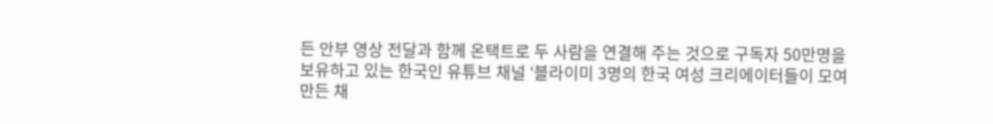든 안부 영상 전달과 함께 온택트로 두 사람을 연결해 주는 것으로 구독자 50만명을 보유하고 있는 한국인 유튜브 채널 ‘블라이미 3명의 한국 여성 크리에이터들이 모여 만든 채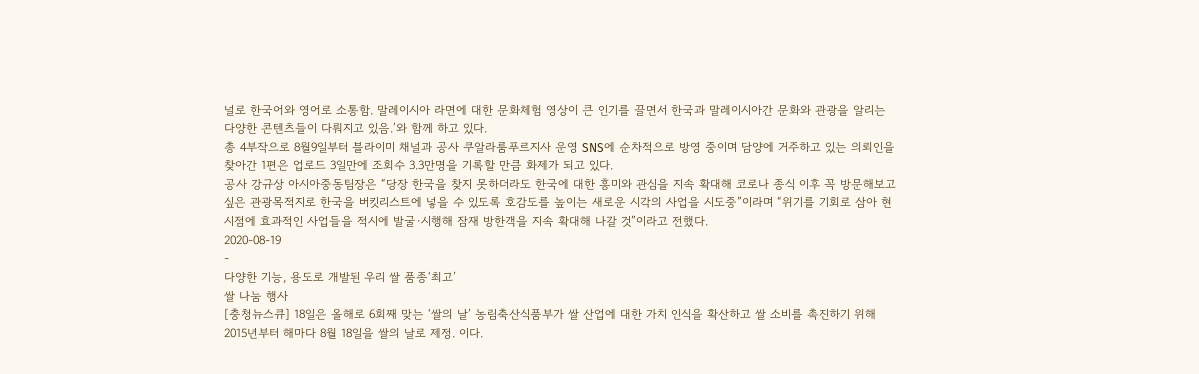널로 한국어와 영어로 소통함. 말레이시아 라면에 대한 문화체험 영상이 큰 인기를 끌면서 한국과 말레이시아간 문화와 관광을 알리는 다양한 콘텐츠들이 다뤄지고 있음.’와 함께 하고 있다.
총 4부작으로 8월9일부터 블라이미 채널과 공사 쿠알라룸푸르지사 운영 SNS에 순차적으로 방영 중이며 담양에 거주하고 있는 의뢰인을 찾아간 1편은 업로드 3일만에 조회수 3.3만명을 기록할 만큼 화제가 되고 있다.
공사 강규상 아시아중동팀장은 “당장 한국을 찾지 못하더라도 한국에 대한 흥미와 관심을 지속 확대해 코로나 종식 이후 꼭 방문해보고 싶은 관광목적지로 한국을 버킷리스트에 넣을 수 있도록 호감도를 높이는 새로운 시각의 사업을 시도중”이라며 “위기를 기회로 삼아 현 시점에 효과적인 사업들을 적시에 발굴·시행해 잠재 방한객을 지속 확대해 나갈 것”이라고 전했다.
2020-08-19
-
다양한 기능, 용도로 개발된 우리 쌀 품종‘최고’
쌀 나눔 행사
[충청뉴스큐] 18일은 올해로 6회째 맞는 ‘쌀의 날’ 농림축산식품부가 쌀 산업에 대한 가치 인식을 확산하고 쌀 소비를 촉진하기 위해 2015년부터 해마다 8월 18일을 쌀의 날로 제정. 이다.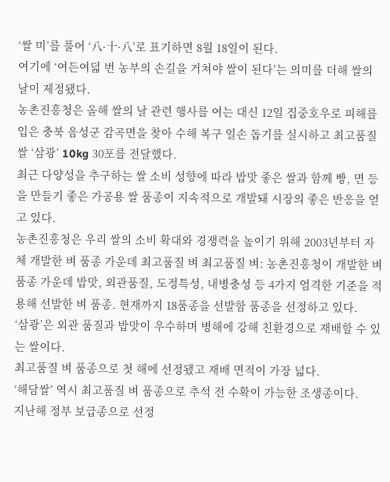‘쌀 미’를 풀어 ‘八·十·八’로 표기하면 8월 18일이 된다.
여기에 ‘여든여덟 번 농부의 손길을 거쳐야 쌀이 된다’는 의미를 더해 쌀의 날이 제정됐다.
농촌진흥청은 올해 쌀의 날 관련 행사를 여는 대신 12일 집중호우로 피해를 입은 충북 음성군 감곡면을 찾아 수해 복구 일손 돕기를 실시하고 최고품질 쌀 ‘삼광’ 10kg 30포를 전달했다.
최근 다양성을 추구하는 쌀 소비 성향에 따라 밥맛 좋은 쌀과 함께 빵, 면 등을 만들기 좋은 가공용 쌀 품종이 지속적으로 개발돼 시장의 좋은 반응을 얻고 있다.
농촌진흥청은 우리 쌀의 소비 확대와 경쟁력을 높이기 위해 2003년부터 자체 개발한 벼 품종 가운데 최고품질 벼 최고품질 벼: 농촌진흥청이 개발한 벼 품종 가운데 밥맛, 외관품질, 도정특성, 내병충성 등 4가지 엄격한 기준을 적용해 선발한 벼 품종. 현재까지 18품종을 선발함 품종을 선정하고 있다.
‘삼광’은 외관 품질과 밥맛이 우수하며 병해에 강해 친환경으로 재배할 수 있는 쌀이다.
최고품질 벼 품종으로 첫 해에 선정됐고 재배 면적이 가장 넓다.
‘해담쌀’ 역시 최고품질 벼 품종으로 추석 전 수확이 가능한 조생종이다.
지난해 정부 보급종으로 선정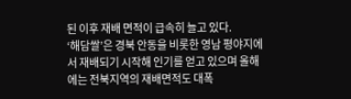된 이후 재배 면적이 급속히 늘고 있다.
‘해담쌀’은 경북 안동을 비롯한 영남 평야지에서 재배되기 시작해 인기를 얻고 있으며 올해에는 전북지역의 재배면적도 대폭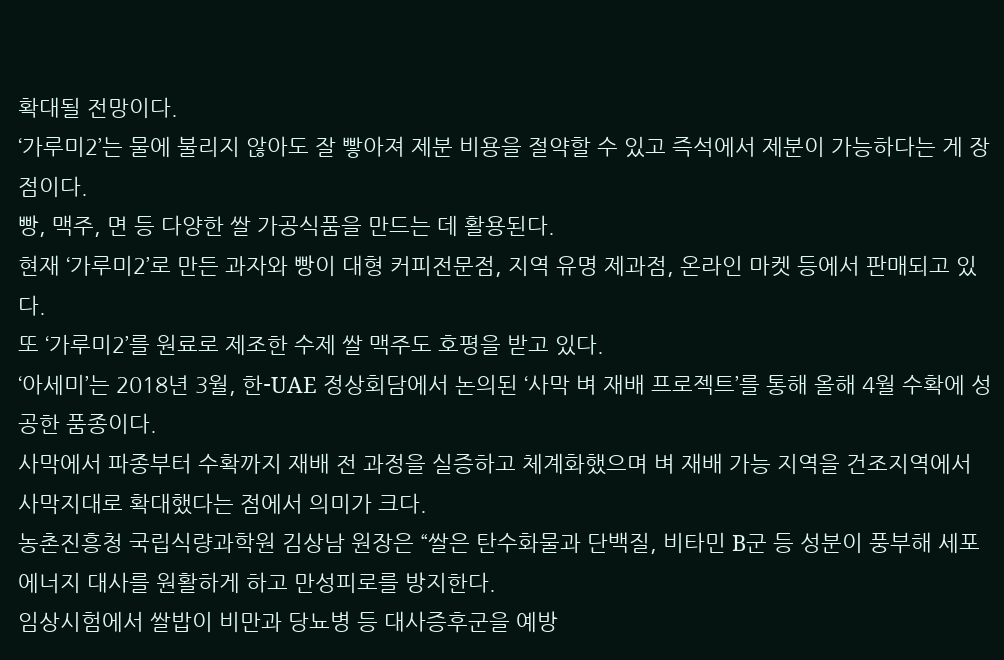확대될 전망이다.
‘가루미2’는 물에 불리지 않아도 잘 빻아져 제분 비용을 절약할 수 있고 즉석에서 제분이 가능하다는 게 장점이다.
빵, 맥주, 면 등 다양한 쌀 가공식품을 만드는 데 활용된다.
현재 ‘가루미2’로 만든 과자와 빵이 대형 커피전문점, 지역 유명 제과점, 온라인 마켓 등에서 판매되고 있다.
또 ‘가루미2’를 원료로 제조한 수제 쌀 맥주도 호평을 받고 있다.
‘아세미’는 2018년 3월, 한-UAE 정상회담에서 논의된 ‘사막 벼 재배 프로젝트’를 통해 올해 4월 수확에 성공한 품종이다.
사막에서 파종부터 수확까지 재배 전 과정을 실증하고 체계화했으며 벼 재배 가능 지역을 건조지역에서 사막지대로 확대했다는 점에서 의미가 크다.
농촌진흥청 국립식량과학원 김상남 원장은 “쌀은 탄수화물과 단백질, 비타민 B군 등 성분이 풍부해 세포 에너지 대사를 원활하게 하고 만성피로를 방지한다.
임상시험에서 쌀밥이 비만과 당뇨병 등 대사증후군을 예방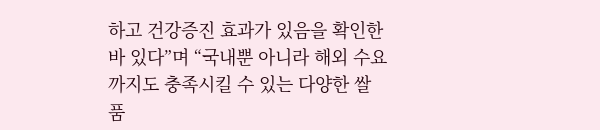하고 건강증진 효과가 있음을 확인한 바 있다”며 “국내뿐 아니라 해외 수요까지도 충족시킬 수 있는 다양한 쌀 품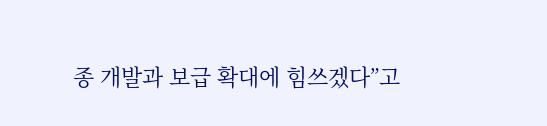종 개발과 보급 확대에 힘쓰겠다”고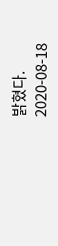밝혔다.
2020-08-18